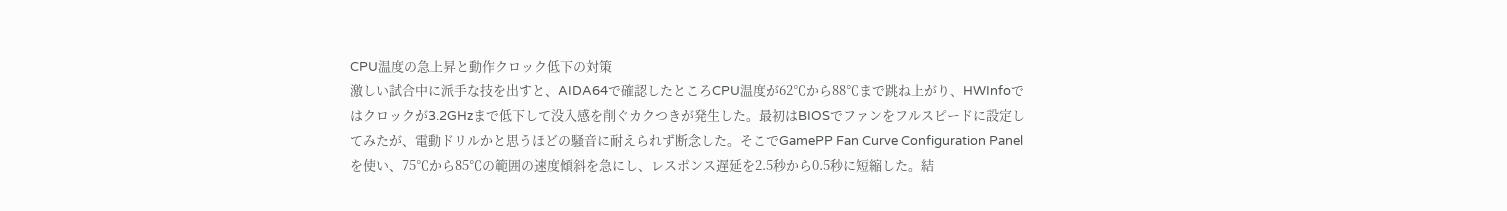CPU温度の急上昇と動作クロック低下の対策
激しい試合中に派手な技を出すと、AIDA64で確認したところCPU温度が62℃から88℃まで跳ね上がり、HWInfoではクロックが3.2GHzまで低下して没入感を削ぐカクつきが発生した。最初はBIOSでファンをフルスピードに設定してみたが、電動ドリルかと思うほどの騒音に耐えられず断念した。そこでGamePP Fan Curve Configuration Panelを使い、75℃から85℃の範囲の速度傾斜を急にし、レスポンス遅延を2.5秒から0.5秒に短縮した。結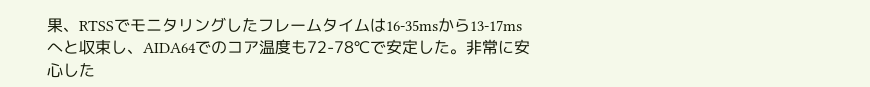果、RTSSでモニタリングしたフレームタイムは16-35msから13-17msへと収束し、AIDA64でのコア温度も72-78℃で安定した。非常に安心した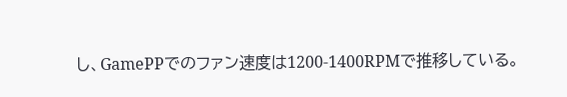し、GamePPでのファン速度は1200-1400RPMで推移している。